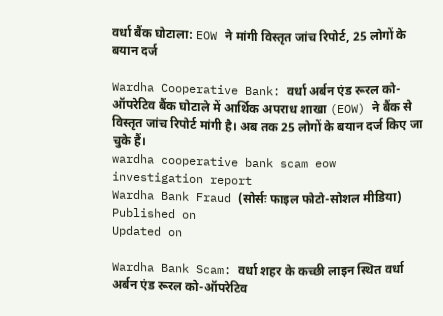वर्धा बैंक घोटाला: EOW ने मांगी विस्तृत जांच रिपोर्ट, 25 लोगों के बयान दर्ज

Wardha Cooperative Bank: वर्धा अर्बन एंड रूरल को-ऑपरेटिव बैंक घोटाले में आर्थिक अपराध शाखा (EOW) ने बैंक से विस्तृत जांच रिपोर्ट मांगी है। अब तक 25 लोगों के बयान दर्ज किए जा चुके हैं।
wardha cooperative bank scam eow investigation report
Wardha Bank Fraud (सोर्सः फाइल फोटो-सोशल मीडिया)
Published on
Updated on

Wardha Bank Scam: वर्धा शहर के कच्छी लाइन स्थित वर्धा अर्बन एंड रूरल को-ऑपरेटिव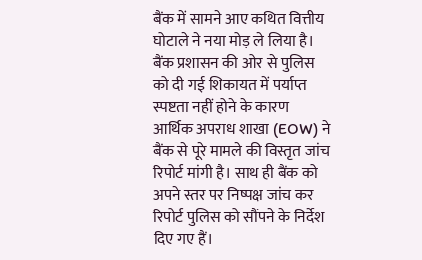बैंक में सामने आए कथित वित्तीय घोटाले ने नया मोड़ ले लिया है। बैंक प्रशासन की ओर से पुलिस को दी गई शिकायत में पर्याप्त स्पष्टता नहीं होने के कारण आर्थिक अपराध शाखा (EOW) ने बैंक से पूरे मामले की विस्तृत जांच रिपोर्ट मांगी है। साथ ही बैंक को अपने स्तर पर निष्पक्ष जांच कर रिपोर्ट पुलिस को सौंपने के निर्देश दिए गए हैं।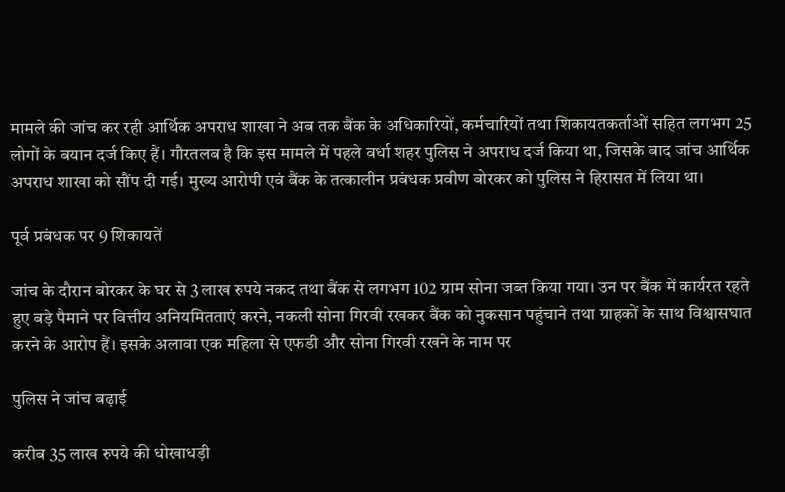मामले की जांच कर रही आर्थिक अपराध शाखा ने अब तक बैंक के अधिकारियों, कर्मचारियों तथा शिकायतकर्ताओं सहित लगभग 25 लोगों के बयान दर्ज किए हैं। गौरतलब है कि इस मामले में पहले वर्धा शहर पुलिस ने अपराध दर्ज किया था, जिसके बाद जांच आर्थिक अपराध शाखा को सौंप दी गई। मुख्य आरोपी एवं बैंक के तत्कालीन प्रबंधक प्रवीण बोरकर को पुलिस ने हिरासत में लिया था।

पूर्व प्रबंधक पर 9 शिकायतें

जांच के दौरान बोरकर के घर से 3 लाख रुपये नकद तथा बैंक से लगभग 102 ग्राम सोना जब्त किया गया। उन पर बैंक में कार्यरत रहते हुए बड़े पैमाने पर वित्तीय अनियमितताएं करने, नकली सोना गिरवी रखकर बैंक को नुकसान पहुंचाने तथा ग्राहकों के साथ विश्वासघात करने के आरोप हैं। इसके अलावा एक महिला से एफडी और सोना गिरवी रखने के नाम पर

पुलिस ने जांच बढ़ाई

करीब 35 लाख रुपये की धोखाधड़ी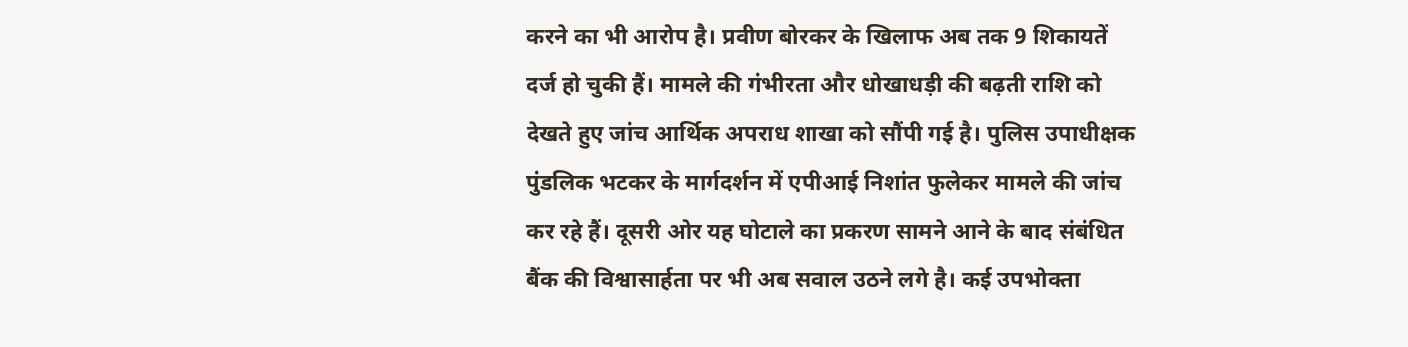करने का भी आरोप है। प्रवीण बोरकर के खिलाफ अब तक 9 शिकायतें दर्ज हो चुकी हैं। मामले की गंभीरता और धोखाधड़ी की बढ़ती राशि को देखते हुए जांच आर्थिक अपराध शाखा को सौंपी गई है। पुलिस उपाधीक्षक पुंडलिक भटकर के मार्गदर्शन में एपीआई निशांत फुलेकर मामले की जांच कर रहे हैं। दूसरी ओर यह घोटाले का प्रकरण सामने आने के बाद संबंधित बैंक की विश्वासार्हता पर भी अब सवाल उठने लगे है। कई उपभोक्ता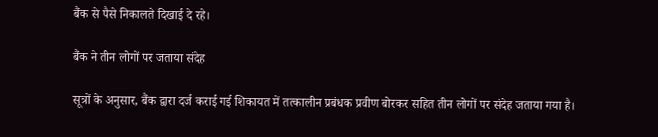बैंक से पैसे निकालते दिखाई दे रहे।

बैंक ने तीन लोगों पर जताया संदेह

सूत्रों के अनुसार, बैंक द्वारा दर्ज कराई गई शिकायत में तत्कालीन प्रबंधक प्रवीण बोरकर सहित तीन लोगों पर संदेह जताया गया है।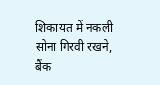शिकायत में नकली सोना गिरवी रखने, बैंक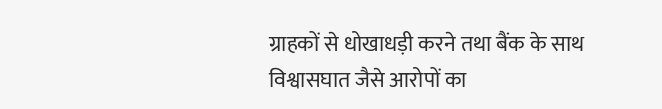ग्राहकों से धोखाधड़ी करने तथा बैंक के साथ विश्वासघात जैसे आरोपों का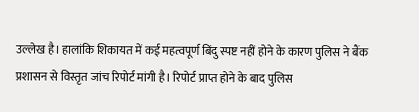उल्लेख है। हालांकि शिकायत में कई महत्वपूर्ण बिंदु स्पष्ट नहीं होने के कारण पुलिस ने बैंक प्रशासन से विस्तृत जांच रिपोर्ट मांगी है। रिपोर्ट प्राप्त होने के बाद पुलिस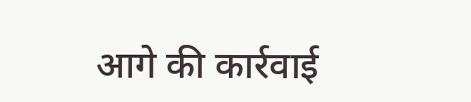आगे की कार्रवाई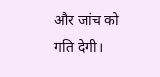और जांच को गति देगी।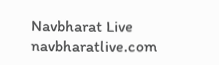Navbharat Live
navbharatlive.com